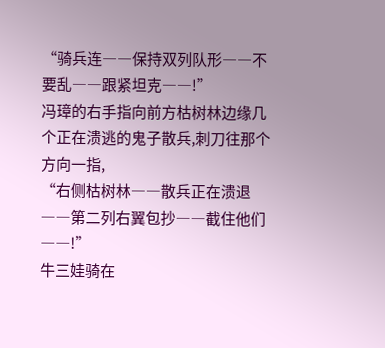“骑兵连――保持双列队形――不要乱――跟紧坦克――!”
冯璋的右手指向前方枯树林边缘几个正在溃逃的鬼子散兵,刺刀往那个方向一指,
“右侧枯树林――散兵正在溃退――第二列右翼包抄――截住他们――!”
牛三娃骑在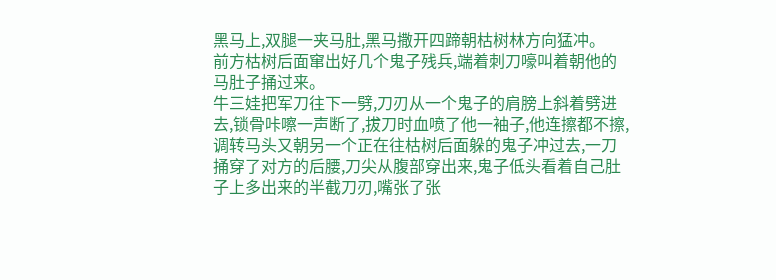黑马上,双腿一夹马肚,黑马撒开四蹄朝枯树林方向猛冲。
前方枯树后面窜出好几个鬼子残兵,端着刺刀嚎叫着朝他的马肚子捅过来。
牛三娃把军刀往下一劈,刀刃从一个鬼子的肩膀上斜着劈进去,锁骨咔嚓一声断了,拔刀时血喷了他一袖子,他连擦都不擦,调转马头又朝另一个正在往枯树后面躲的鬼子冲过去,一刀捅穿了对方的后腰,刀尖从腹部穿出来,鬼子低头看着自己肚子上多出来的半截刀刃,嘴张了张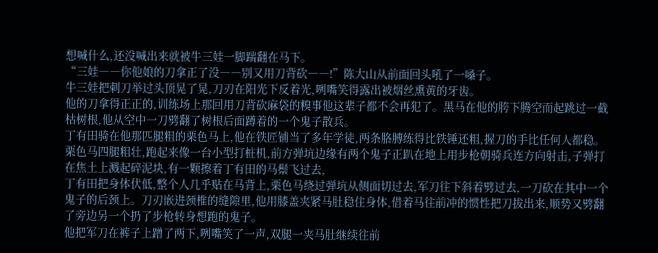想喊什么,还没喊出来就被牛三娃一脚踹翻在马下。
“三娃――你他娘的刀拿正了没――别又用刀背砍――!”陈大山从前面回头吼了一嗓子。
牛三娃把刺刀举过头顶晃了晃,刀刃在阳光下反着光,咧嘴笑得露出被烟丝熏黄的牙齿。
他的刀拿得正正的,训练场上那回用刀背砍麻袋的糗事他这辈子都不会再犯了。黑马在他的胯下腾空而起跳过一截枯树根,他从空中一刀劈翻了树根后面蹲着的一个鬼子散兵。
丁有田骑在他那匹腿粗的栗色马上,他在铁匠铺当了多年学徒,两条胳膊练得比铁锤还粗,握刀的手比任何人都稳。
栗色马四腿粗壮,跑起来像一台小型打桩机,前方弹坑边缘有两个鬼子正趴在地上用步枪朝骑兵连方向射击,子弹打在焦土上溅起碎泥块,有一颗擦着丁有田的马鬃飞过去,
丁有田把身体伏低,整个人几乎贴在马背上,栗色马绕过弹坑从侧面切过去,军刀往下斜着劈过去,一刀砍在其中一个鬼子的后颈上。刀刃嵌进颈椎的缝隙里,他用膝盖夹紧马肚稳住身体,借着马往前冲的惯性把刀拔出来,顺势又劈翻了旁边另一个扔了步枪转身想跑的鬼子。
他把军刀在裤子上蹭了两下,咧嘴笑了一声,双腿一夹马肚继续往前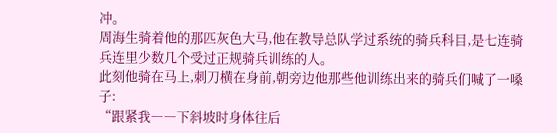冲。
周海生骑着他的那匹灰色大马,他在教导总队学过系统的骑兵科目,是七连骑兵连里少数几个受过正规骑兵训练的人。
此刻他骑在马上,刺刀横在身前,朝旁边他那些他训练出来的骑兵们喊了一嗓子:
“跟紧我――下斜坡时身体往后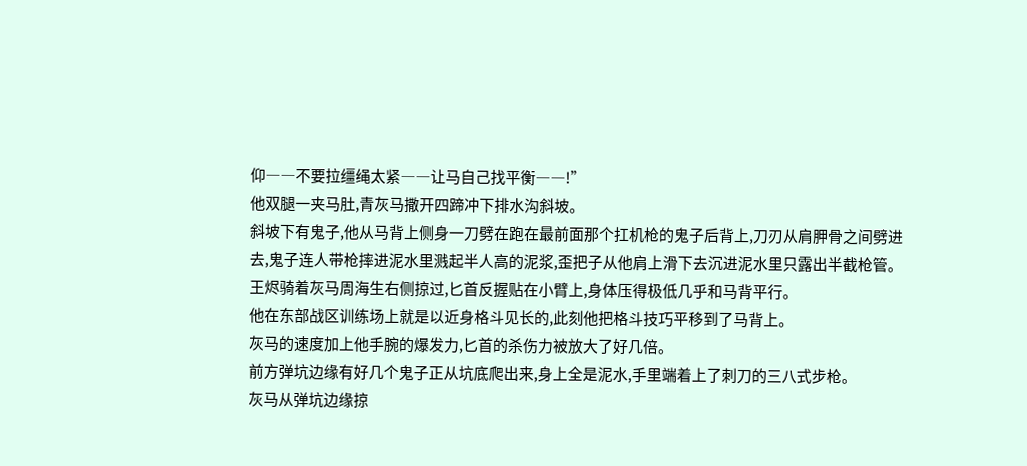仰――不要拉缰绳太紧――让马自己找平衡――!”
他双腿一夹马肚,青灰马撒开四蹄冲下排水沟斜坡。
斜坡下有鬼子,他从马背上侧身一刀劈在跑在最前面那个扛机枪的鬼子后背上,刀刃从肩胛骨之间劈进去,鬼子连人带枪摔进泥水里溅起半人高的泥浆,歪把子从他肩上滑下去沉进泥水里只露出半截枪管。
王烬骑着灰马周海生右侧掠过,匕首反握贴在小臂上,身体压得极低几乎和马背平行。
他在东部战区训练场上就是以近身格斗见长的,此刻他把格斗技巧平移到了马背上。
灰马的速度加上他手腕的爆发力,匕首的杀伤力被放大了好几倍。
前方弹坑边缘有好几个鬼子正从坑底爬出来,身上全是泥水,手里端着上了刺刀的三八式步枪。
灰马从弹坑边缘掠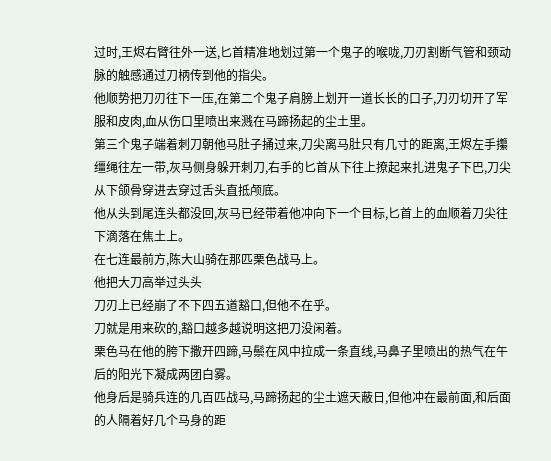过时,王烬右臂往外一送,匕首精准地划过第一个鬼子的喉咙,刀刃割断气管和颈动脉的触感通过刀柄传到他的指尖。
他顺势把刀刃往下一压,在第二个鬼子肩膀上划开一道长长的口子,刀刃切开了军服和皮肉,血从伤口里喷出来溅在马蹄扬起的尘土里。
第三个鬼子端着刺刀朝他马肚子捅过来,刀尖离马肚只有几寸的距离,王烬左手攥缰绳往左一带,灰马侧身躲开刺刀,右手的匕首从下往上撩起来扎进鬼子下巴,刀尖从下颌骨穿进去穿过舌头直抵颅底。
他从头到尾连头都没回,灰马已经带着他冲向下一个目标,匕首上的血顺着刀尖往下滴落在焦土上。
在七连最前方,陈大山骑在那匹栗色战马上。
他把大刀高举过头头
刀刃上已经崩了不下四五道豁口,但他不在乎。
刀就是用来砍的,豁口越多越说明这把刀没闲着。
栗色马在他的胯下撒开四蹄,马鬃在风中拉成一条直线,马鼻子里喷出的热气在午后的阳光下凝成两团白雾。
他身后是骑兵连的几百匹战马,马蹄扬起的尘土遮天蔽日,但他冲在最前面,和后面的人隔着好几个马身的距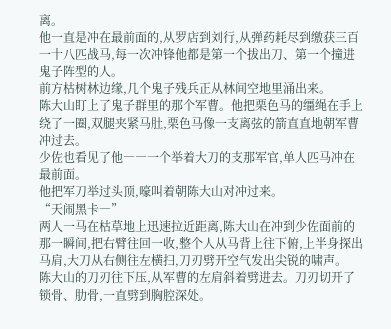离。
他一直是冲在最前面的,从罗店到刘行,从弹药耗尽到缴获三百一十八匹战马,每一次冲锋他都是第一个拔出刀、第一个撞进鬼子阵型的人。
前方枯树林边缘,几个鬼子残兵正从林间空地里涌出来。
陈大山盯上了鬼子群里的那个军曹。他把栗色马的缰绳在手上绕了一圈,双腿夹紧马肚,栗色马像一支离弦的箭直直地朝军曹冲过去。
少佐也看见了他――一个举着大刀的支那军官,单人匹马冲在最前面。
他把军刀举过头顶,嚎叫着朝陈大山对冲过来。
“天闹黑卡―”
两人一马在枯草地上迅速拉近距离,陈大山在冲到少佐面前的那一瞬间,把右臂往回一收,整个人从马背上往下俯,上半身探出马肩,大刀从右侧往左横扫,刀刃劈开空气发出尖锐的啸声。
陈大山的刀刃往下压,从军曹的左肩斜着劈进去。刀刃切开了锁骨、肋骨,一直劈到胸腔深处。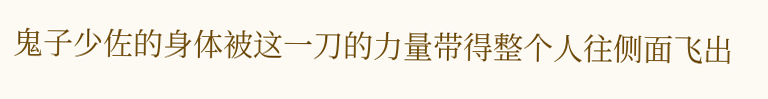鬼子少佐的身体被这一刀的力量带得整个人往侧面飞出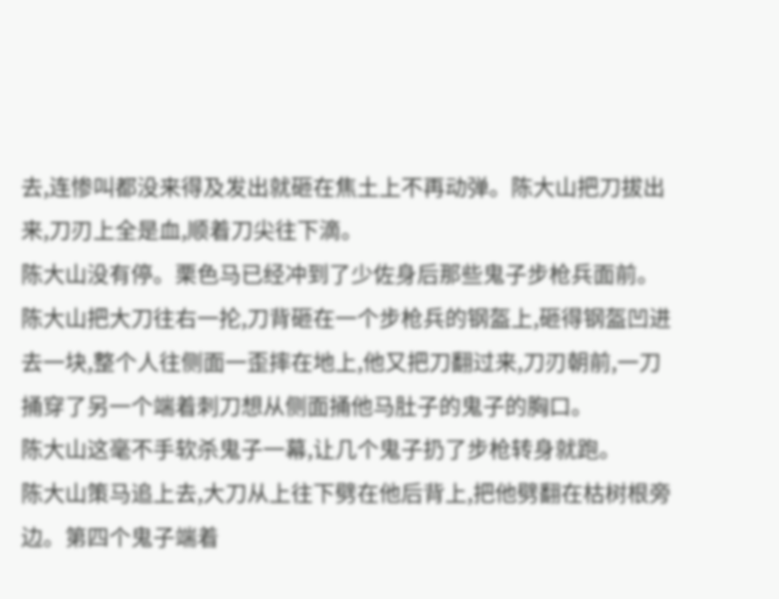去,连惨叫都没来得及发出就砸在焦土上不再动弹。陈大山把刀拔出来,刀刃上全是血,顺着刀尖往下滴。
陈大山没有停。栗色马已经冲到了少佐身后那些鬼子步枪兵面前。
陈大山把大刀往右一抡,刀背砸在一个步枪兵的钢盔上,砸得钢盔凹进去一块,整个人往侧面一歪摔在地上,他又把刀翻过来,刀刃朝前,一刀捅穿了另一个端着刺刀想从侧面捅他马肚子的鬼子的胸口。
陈大山这毫不手软杀鬼子一幕,让几个鬼子扔了步枪转身就跑。
陈大山策马追上去,大刀从上往下劈在他后背上,把他劈翻在枯树根旁边。第四个鬼子端着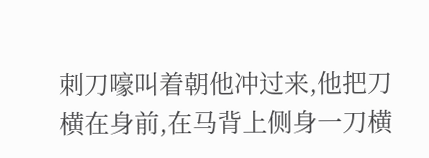刺刀嚎叫着朝他冲过来,他把刀横在身前,在马背上侧身一刀横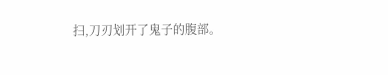扫,刀刃划开了鬼子的腹部。